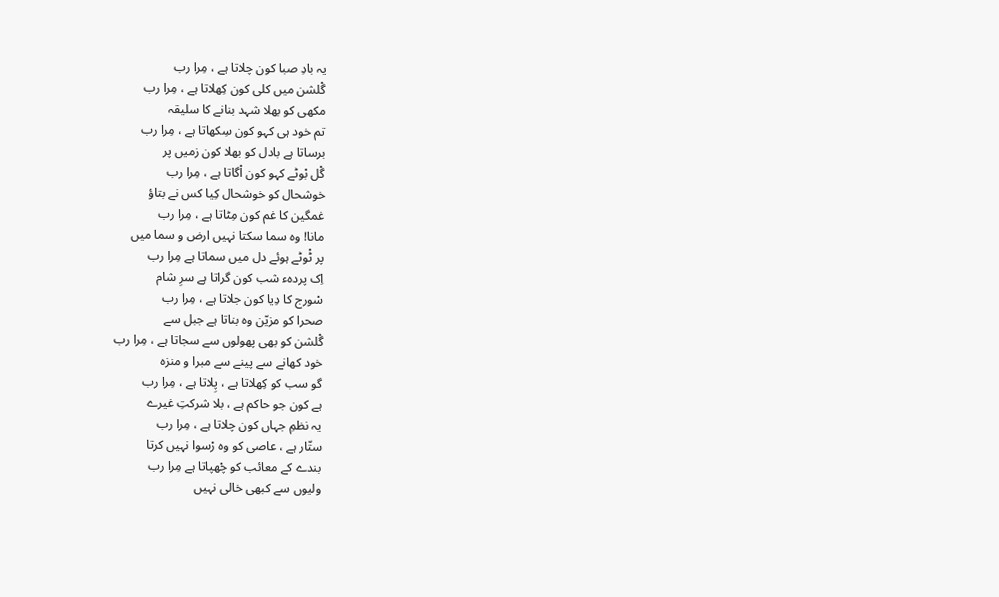یہ بادِ صبا کون چلاتا ہے ، مِرا رب
گْلشن میں کلی کون کِھلاتا ہے ، مِرا رب
مکھی کو بھلا شہد بنانے کا سلیقہ
تم خود ہی کہو کون سِکھاتا ہے ، مِرا رب
برساتا ہے بادل کو بھلا کون زمیں پر
گْل بْوٹے کہو کون اْگاتا ہے ، مِرا رب
خوشحال کو خوشحال کِیا کس نے بتاؤ
غمگین کا غم کون مِٹاتا ہے ، مِرا رب
مانا! وہ سما سکتا نہیں ارض و سما میں
پر ٹْوٹے ہوئے دل میں سماتا ہے مِرا رب
اِک پردہء شب کون گراتا ہے سرِ شام
سْورج کا دِیا کون جلاتا ہے ، مِرا رب
صحرا کو مزیّن وہ بناتا ہے جبل سے
گْلشن کو بھی پھولوں سے سجاتا ہے ، مِرا رب
خود کھانے سے پینے سے مبرا و منزہ
گو سب کو کِھلاتا ہے ، پِلاتا ہے ، مِرا رب
ہے کون جو حاکم ہے ، بلا شرکتِ غیرے
یہ نظمِ جہاں کون چلاتا ہے ، مِرا رب
ستّار ہے ، عاصی کو وہ رْسوا نہیں کرتا
بندے کے معائب کو چْھپاتا ہے مِرا رب
ولیوں سے کبھی خالی نہیں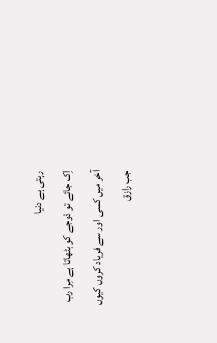رہتی ہے دنیا
اِک جائے تو دْوجے کو بٹھاتا ہے مِرا رب
آخر میں کسی اور سے فریاد کروں کیوں
جب رازق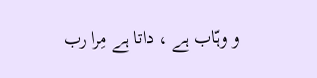و وہّاب ہے ، داتا ہے مِرا رب